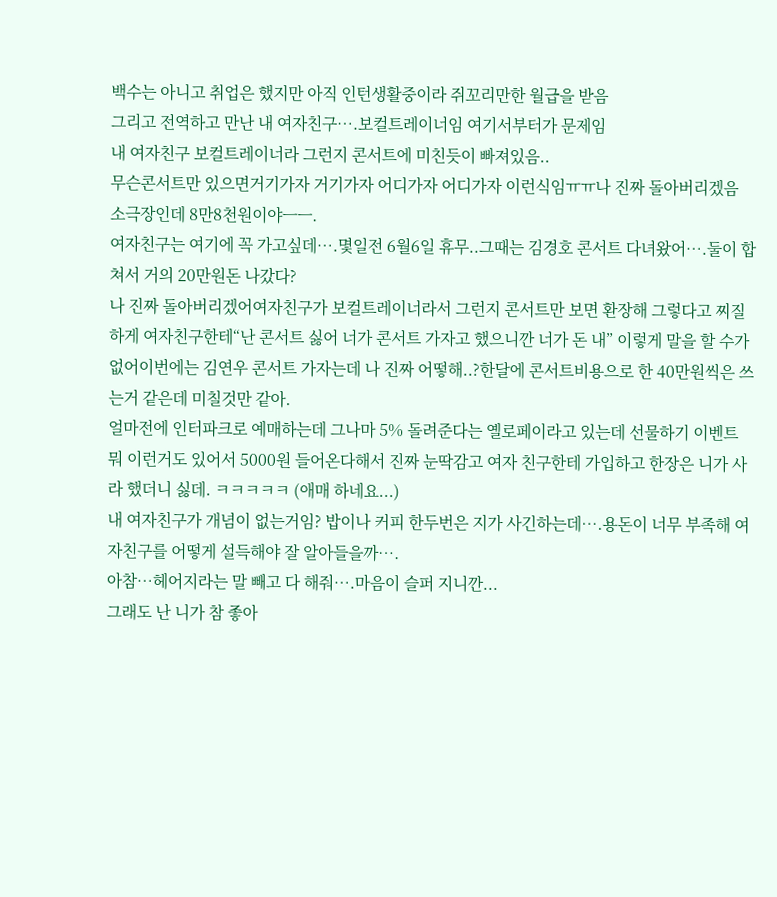백수는 아니고 취업은 했지만 아직 인턴생활중이라 쥐꼬리만한 월급을 받음
그리고 전역하고 만난 내 여자친구….보컬트레이너임 여기서부터가 문제임
내 여자친구 보컬트레이너라 그런지 콘서트에 미친듯이 빠져있음..
무슨콘서트만 있으면거기가자 거기가자 어디가자 어디가자 이런식임ㅠㅠ나 진짜 돌아버리겠음
소극장인데 8만8천원이야ㅡㅡ.
여자친구는 여기에 꼭 가고싶데….몇일전 6월6일 휴무..그때는 김경호 콘서트 다녀왔어….둘이 합쳐서 거의 20만원돈 나갔다?
나 진짜 돌아버리겠어여자친구가 보컬트레이너라서 그런지 콘서트만 보면 환장해 그렇다고 찌질하게 여자친구한테“난 콘서트 싫어 너가 콘서트 가자고 했으니깐 너가 돈 내” 이렇게 말을 할 수가 없어이번에는 김연우 콘서트 가자는데 나 진짜 어떻해..?한달에 콘서트비용으로 한 40만원씩은 쓰는거 같은데 미칠것만 같아.
얼마전에 인터파크로 예매하는데 그나마 5% 돌려준다는 옐로페이라고 있는데 선물하기 이벤트 뭐 이런거도 있어서 5000원 들어온다해서 진짜 눈딱감고 여자 친구한테 가입하고 한장은 니가 사라 했더니 싫데. ㅋㅋㅋㅋㅋ (애매 하네요...)
내 여자친구가 개념이 없는거임? 밥이나 커피 한두번은 지가 사긴하는데….용돈이 너무 부족해 여자친구를 어떻게 설득해야 잘 알아들을까….
아참…헤어지라는 말 빼고 다 해줘….마음이 슬퍼 지니깐...
그래도 난 니가 참 좋아